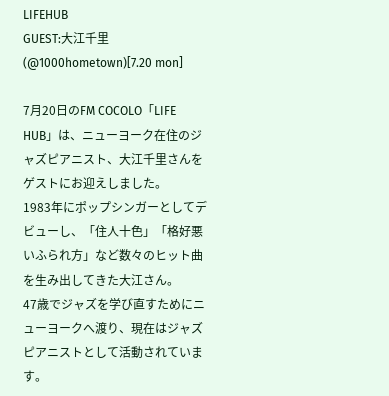LIFEHUB
GUEST:大江千里 (@1000hometown)[7.20 mon]

7月20日のFM COCOLO「LIFE HUB」は、ニューヨーク在住のジャズピアニスト、大江千里さんをゲストにお迎えしました。
1983年にポップシンガーとしてデビューし、「住人十色」「格好悪いふられ方」など数々のヒット曲を生み出してきた大江さん。
47歳でジャズを学び直すためにニューヨークへ渡り、現在はジャズピアニストとして活動されています。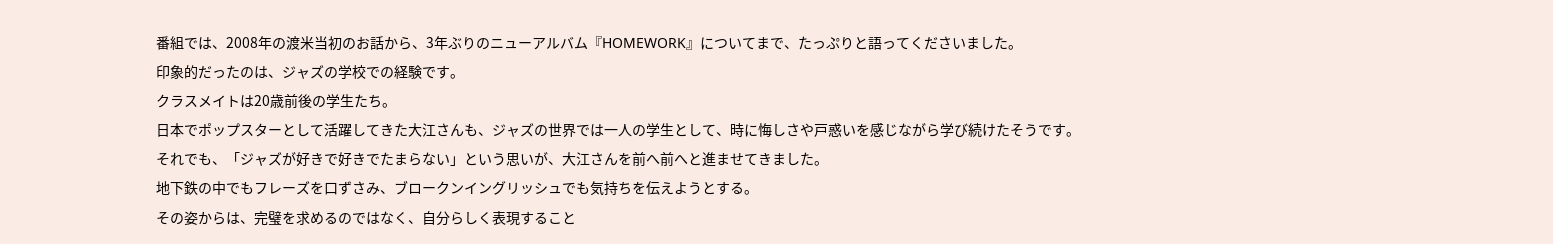番組では、2008年の渡米当初のお話から、3年ぶりのニューアルバム『HOMEWORK』についてまで、たっぷりと語ってくださいました。
印象的だったのは、ジャズの学校での経験です。
クラスメイトは20歳前後の学生たち。
日本でポップスターとして活躍してきた大江さんも、ジャズの世界では一人の学生として、時に悔しさや戸惑いを感じながら学び続けたそうです。
それでも、「ジャズが好きで好きでたまらない」という思いが、大江さんを前へ前へと進ませてきました。
地下鉄の中でもフレーズを口ずさみ、ブロークンイングリッシュでも気持ちを伝えようとする。
その姿からは、完璧を求めるのではなく、自分らしく表現すること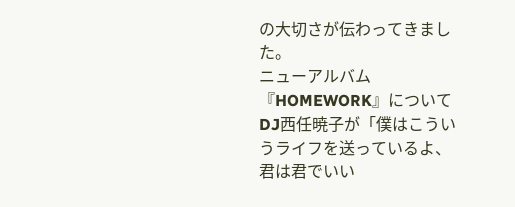の大切さが伝わってきました。
ニューアルバム『HOMEWORK』についてDJ西任暁子が「僕はこういうライフを送っているよ、君は君でいい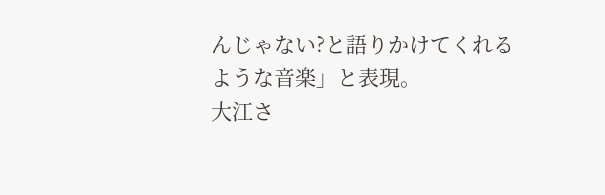んじゃない?と語りかけてくれるような音楽」と表現。
大江さ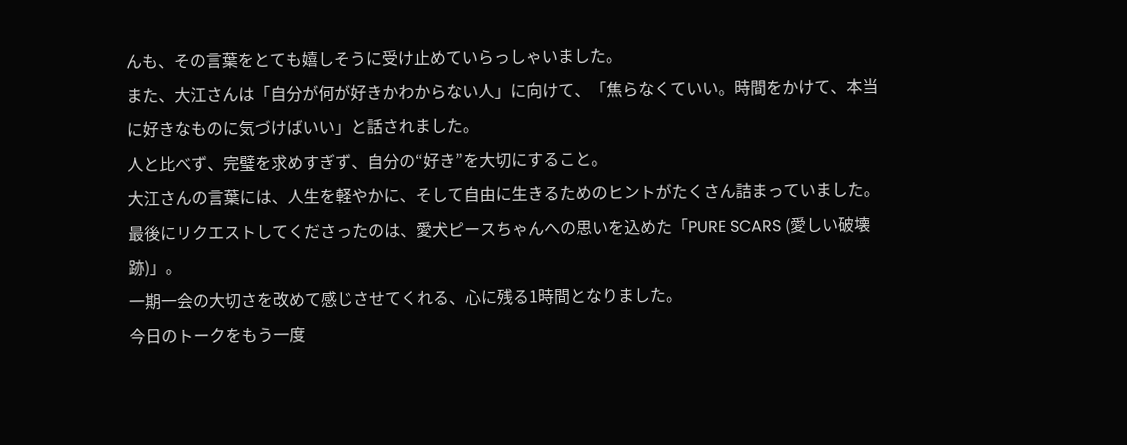んも、その言葉をとても嬉しそうに受け止めていらっしゃいました。
また、大江さんは「自分が何が好きかわからない人」に向けて、「焦らなくていい。時間をかけて、本当に好きなものに気づけばいい」と話されました。
人と比べず、完璧を求めすぎず、自分の“好き”を大切にすること。
大江さんの言葉には、人生を軽やかに、そして自由に生きるためのヒントがたくさん詰まっていました。
最後にリクエストしてくださったのは、愛犬ピースちゃんへの思いを込めた「PURE SCARS (愛しい破壊跡)」。
一期一会の大切さを改めて感じさせてくれる、心に残る1時間となりました。
今日のトークをもう一度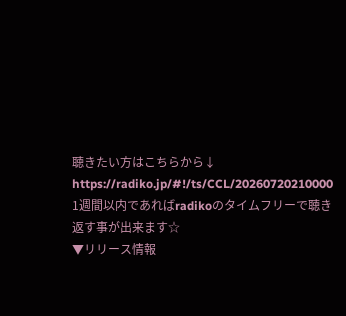聴きたい方はこちらから↓
https://radiko.jp/#!/ts/CCL/20260720210000
1週間以内であればradikoのタイムフリーで聴き返す事が出来ます☆
▼リリース情報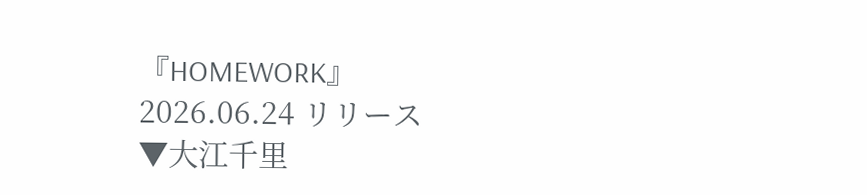『HOMEWORK』
2026.06.24 リリース
▼大江千里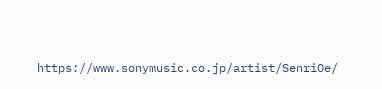https://www.sonymusic.co.jp/artist/SenriOe/